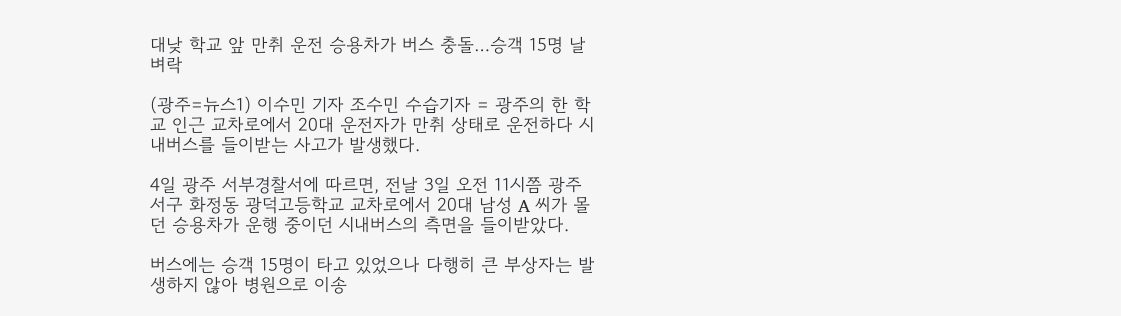대낮 학교 앞 만취 운전 승용차가 버스 충돌…승객 15명 날벼락

(광주=뉴스1) 이수민 기자 조수민 수습기자 = 광주의 한 학교 인근 교차로에서 20대 운전자가 만취 상태로 운전하다 시내버스를 들이받는 사고가 발생했다.

4일 광주 서부경찰서에 따르면, 전날 3일 오전 11시쯤 광주 서구 화정동 광덕고등학교 교차로에서 20대 남성 A 씨가 몰던 승용차가 운행 중이던 시내버스의 측면을 들이받았다.

버스에는 승객 15명이 타고 있었으나 다행히 큰 부상자는 발생하지 않아 병원으로 이송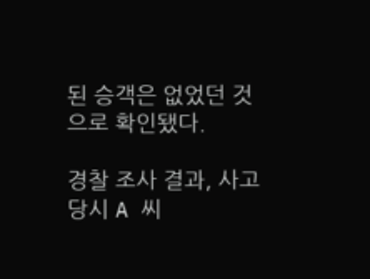된 승객은 없었던 것으로 확인됐다.

경찰 조사 결과, 사고 당시 A 씨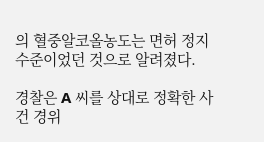의 혈중알코올농도는 면허 정지 수준이었던 것으로 알려졌다.

경찰은 A 씨를 상대로 정확한 사건 경위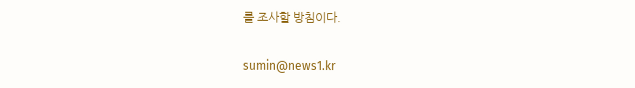를 조사할 방침이다.

sumin@news1.kr